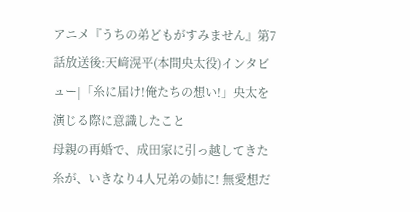アニメ『うちの弟どもがすみません』第7話放送後:天﨑滉平(本間央太役)インタビュー|「糸に届け!俺たちの想い!」央太を演じる際に意識したこと
母親の再婚で、成田家に引っ越してきた糸が、いきなり4人兄弟の姉に! 無愛想だ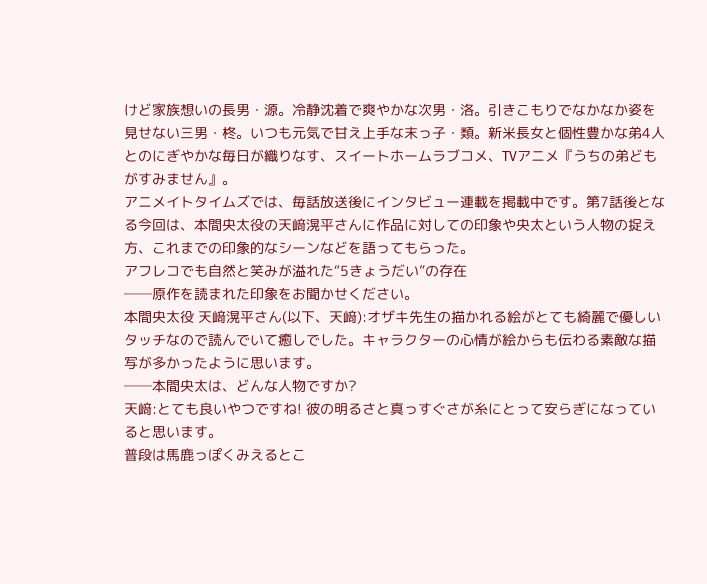けど家族想いの長男・源。冷静沈着で爽やかな次男・洛。引きこもりでなかなか姿を見せない三男・柊。いつも元気で甘え上手な末っ子・類。新米長女と個性豊かな弟4人とのにぎやかな毎日が織りなす、スイートホームラブコメ、TVアニメ『うちの弟どもがすみません』。
アニメイトタイムズでは、毎話放送後にインタビュー連載を掲載中です。第7話後となる今回は、本間央太役の天﨑滉平さんに作品に対しての印象や央太という人物の捉え方、これまでの印象的なシーンなどを語ってもらった。
アフレコでも自然と笑みが溢れた“5きょうだい”の存在
──原作を読まれた印象をお聞かせください。
本間央太役 天﨑滉平さん(以下、天﨑):オザキ先生の描かれる絵がとても綺麗で優しいタッチなので読んでいて癒しでした。キャラクターの心情が絵からも伝わる素敵な描写が多かったように思います。
──本間央太は、どんな人物ですか?
天﨑:とても良いやつですね! 彼の明るさと真っすぐさが糸にとって安らぎになっていると思います。
普段は馬鹿っぽくみえるとこ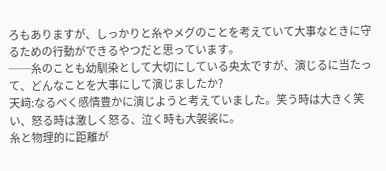ろもありますが、しっかりと糸やメグのことを考えていて大事なときに守るための行動ができるやつだと思っています。
──糸のことも幼馴染として大切にしている央太ですが、演じるに当たって、どんなことを大事にして演じましたか?
天﨑:なるべく感情豊かに演じようと考えていました。笑う時は大きく笑い、怒る時は激しく怒る、泣く時も大袈裟に。
糸と物理的に距離が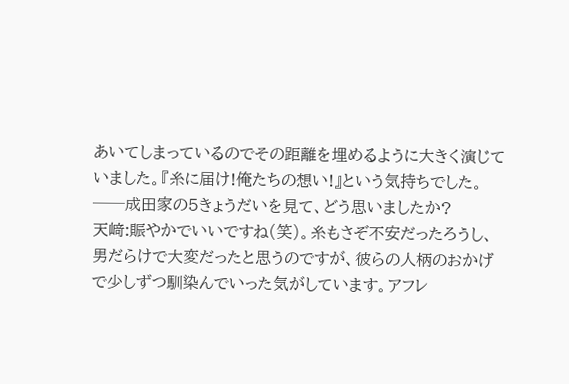あいてしまっているのでその距離を埋めるように大きく演じていました。『糸に届け!俺たちの想い!』という気持ちでした。
──成田家の5きょうだいを見て、どう思いましたか?
天﨑:賑やかでいいですね(笑)。糸もさぞ不安だったろうし、男だらけで大変だったと思うのですが、彼らの人柄のおかげで少しずつ馴染んでいった気がしています。アフレ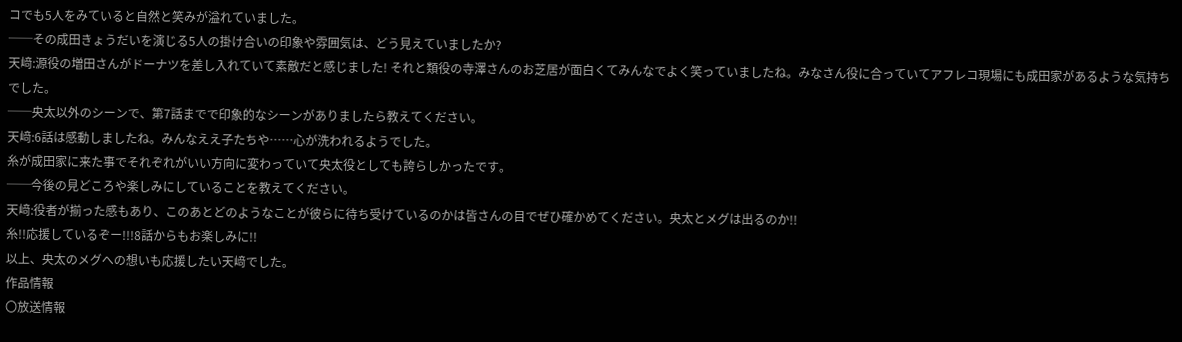コでも5人をみていると自然と笑みが溢れていました。
──その成田きょうだいを演じる5人の掛け合いの印象や雰囲気は、どう見えていましたか?
天﨑:源役の増田さんがドーナツを差し入れていて素敵だと感じました! それと類役の寺澤さんのお芝居が面白くてみんなでよく笑っていましたね。みなさん役に合っていてアフレコ現場にも成田家があるような気持ちでした。
──央太以外のシーンで、第7話までで印象的なシーンがありましたら教えてください。
天﨑:6話は感動しましたね。みんなええ子たちや……心が洗われるようでした。
糸が成田家に来た事でそれぞれがいい方向に変わっていて央太役としても誇らしかったです。
──今後の見どころや楽しみにしていることを教えてください。
天﨑:役者が揃った感もあり、このあとどのようなことが彼らに待ち受けているのかは皆さんの目でぜひ確かめてください。央太とメグは出るのか!!
糸!!応援しているぞー!!!8話からもお楽しみに!!
以上、央太のメグへの想いも応援したい天﨑でした。
作品情報
〇放送情報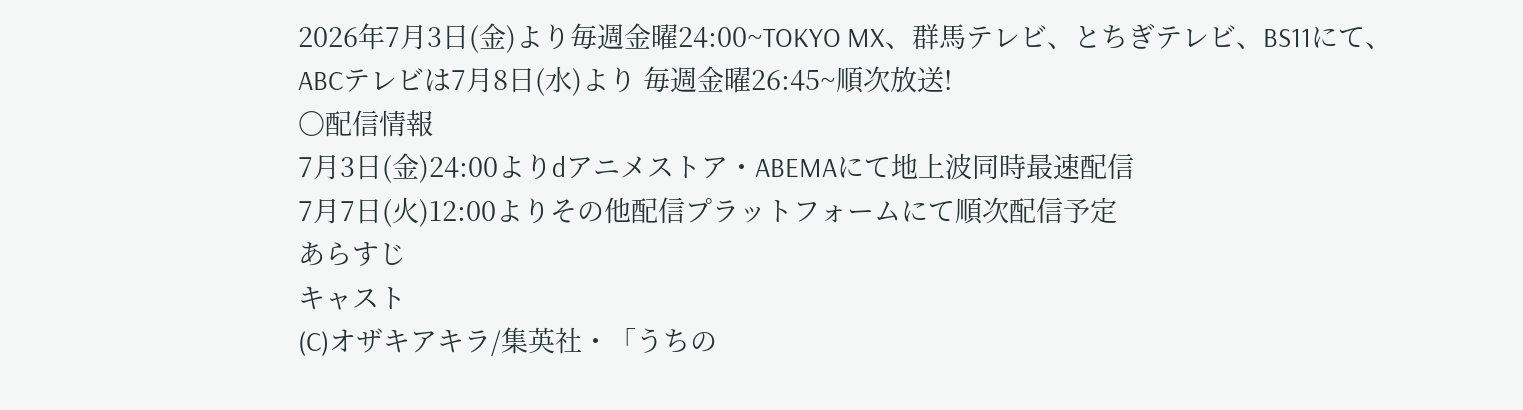2026年7月3日(金)より毎週金曜24:00~TOKYO MX、群馬テレビ、とちぎテレビ、BS11にて、
ABCテレビは7月8日(水)より 毎週金曜26:45~順次放送!
〇配信情報
7月3日(金)24:00よりdアニメストア・ABEMAにて地上波同時最速配信
7月7日(火)12:00よりその他配信プラットフォームにて順次配信予定
あらすじ
キャスト
(C)オザキアキラ/集英社・「うちの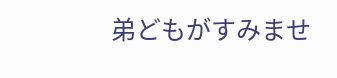弟どもがすみませ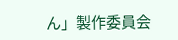ん」製作委員会